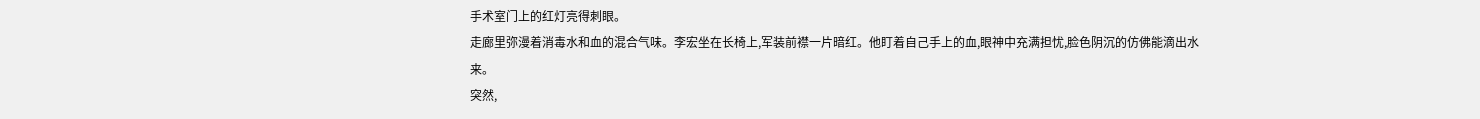手术室门上的红灯亮得刺眼。
走廊里弥漫着消毒水和血的混合气味。李宏坐在长椅上,军装前襟一片暗红。他盯着自己手上的血,眼神中充满担忧,脸色阴沉的仿佛能滴出水来。
突然,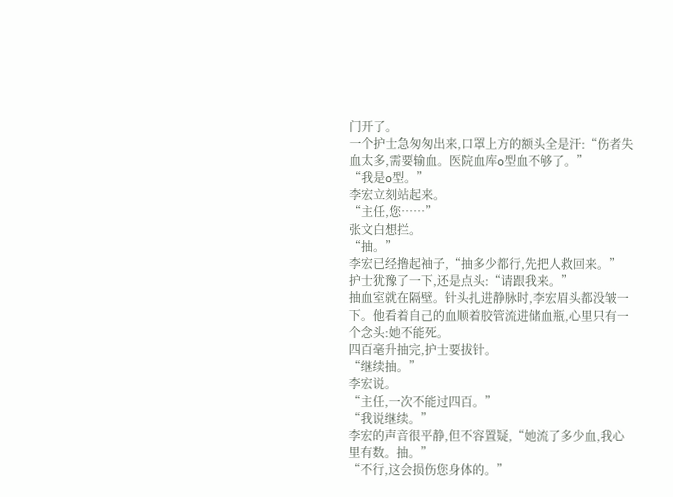门开了。
一个护士急匆匆出来,口罩上方的额头全是汗:“伤者失血太多,需要输血。医院血库o型血不够了。”
“我是o型。”
李宏立刻站起来。
“主任,您……”
张文白想拦。
“抽。”
李宏已经撸起袖子,“抽多少都行,先把人救回来。”
护士犹豫了一下,还是点头:“请跟我来。”
抽血室就在隔壁。针头扎进静脉时,李宏眉头都没皱一下。他看着自己的血顺着胶管流进储血瓶,心里只有一个念头:她不能死。
四百毫升抽完,护士要拔针。
“继续抽。”
李宏说。
“主任,一次不能过四百。”
“我说继续。”
李宏的声音很平静,但不容置疑,“她流了多少血,我心里有数。抽。”
“不行,这会损伤您身体的。”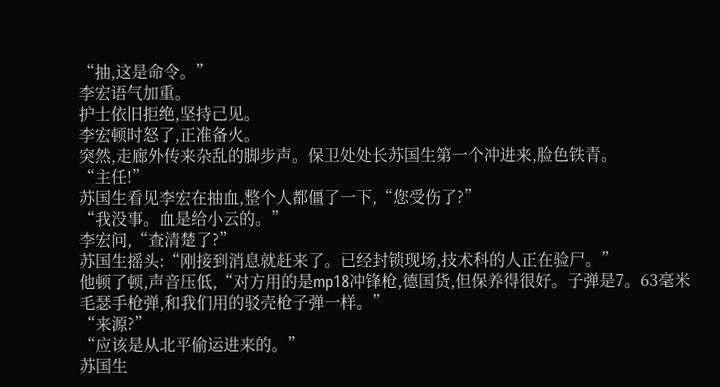“抽,这是命令。”
李宏语气加重。
护士依旧拒绝,坚持己见。
李宏顿时怒了,正准备火。
突然,走廊外传来杂乱的脚步声。保卫处处长苏国生第一个冲进来,脸色铁青。
“主任!”
苏国生看见李宏在抽血,整个人都僵了一下,“您受伤了?”
“我没事。血是给小云的。”
李宏问,“查清楚了?”
苏国生摇头:“刚接到消息就赶来了。已经封锁现场,技术科的人正在验尸。”
他顿了顿,声音压低,“对方用的是mp18冲锋枪,德国货,但保养得很好。子弹是7。63毫米毛瑟手枪弹,和我们用的驳壳枪子弹一样。”
“来源?”
“应该是从北平偷运进来的。”
苏国生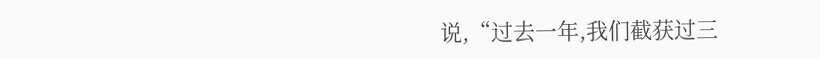说,“过去一年,我们截获过三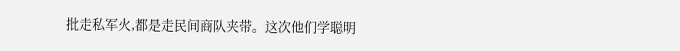批走私军火,都是走民间商队夹带。这次他们学聪明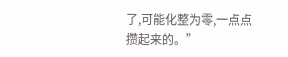了,可能化整为零,一点点攒起来的。”